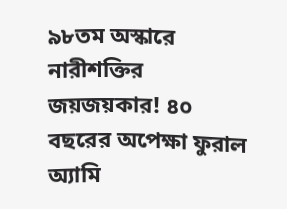৯৮তম অস্কারে নারীশক্তির জয়জয়কার! ৪০ বছরের অপেক্ষা ফুরাল অ্যামি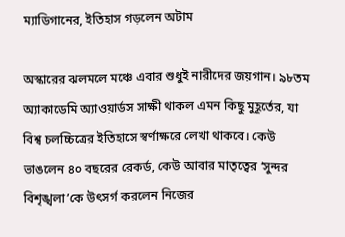ম্যাডিগানের, ইতিহাস গড়লেন অটাম

অস্কারের ঝলমলে মঞ্চে এবার শুধুই নারীদের জয়গান। ৯৮তম অ্যাকাডেমি অ্যাওয়ার্ডস সাক্ষী থাকল এমন কিছু মুহূর্তের, যা বিশ্ব চলচ্চিত্রের ইতিহাসে স্বর্ণাক্ষরে লেখা থাকবে। কেউ ভাঙলেন ৪০ বছরের রেকর্ড, কেউ আবার মাতৃত্বের ‘সুন্দর বিশৃঙ্খলা’কে উৎসর্গ করলেন নিজের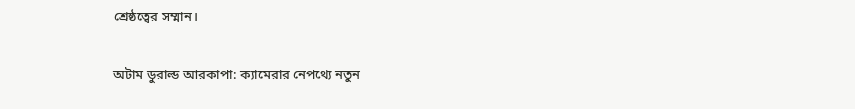শ্রেষ্ঠত্বের সম্মান।

অটাম ডুরাল্ড আরকাপা: ক্যামেরার নেপথ্যে নতুন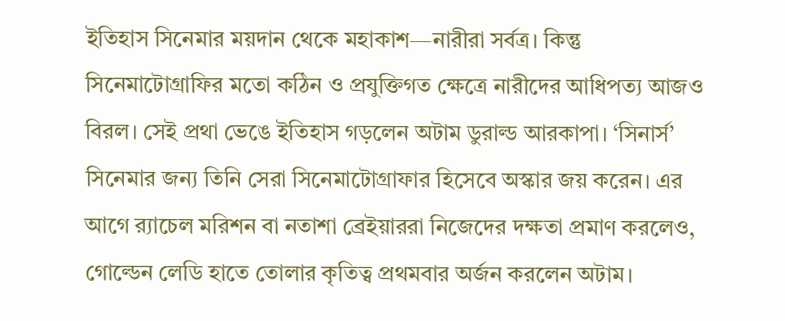ইতিহাস সিনেমার ময়দান থেকে মহাকাশ—নারীরা সর্বত্র। কিন্তু সিনেমাটোগ্রাফির মতো কঠিন ও প্রযুক্তিগত ক্ষেত্রে নারীদের আধিপত্য আজও বিরল। সেই প্রথা ভেঙে ইতিহাস গড়লেন অটাম ডুরাল্ড আরকাপা। ‘সিনার্স’ সিনেমার জন্য তিনি সেরা সিনেমাটোগ্রাফার হিসেবে অস্কার জয় করেন। এর আগে র‍্যাচেল মরিশন বা নতাশা ব্রেইয়াররা নিজেদের দক্ষতা প্রমাণ করলেও, গোল্ডেন লেডি হাতে তোলার কৃতিত্ব প্রথমবার অর্জন করলেন অটাম।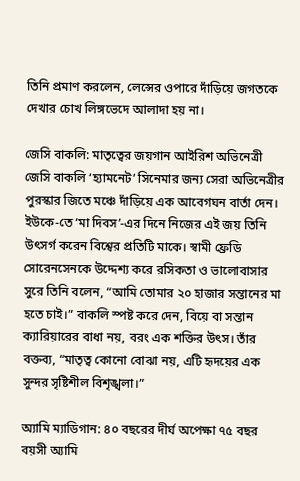তিনি প্রমাণ করলেন, লেন্সের ওপারে দাঁড়িয়ে জগতকে দেখার চোখ লিঙ্গভেদে আলাদা হয় না।

জেসি বাকলি: মাতৃত্বের জয়গান আইরিশ অভিনেত্রী জেসি বাকলি ‘হ্যামনেট’ সিনেমার জন্য সেরা অভিনেত্রীর পুরস্কার জিতে মঞ্চে দাঁড়িয়ে এক আবেগঘন বার্তা দেন। ইউকে-তে ‘মা দিবস’-এর দিনে নিজের এই জয় তিনি উৎসর্গ করেন বিশ্বের প্রতিটি মাকে। স্বামী ফ্রেডি সোরেনসেনকে উদ্দেশ্য করে রসিকতা ও ভালোবাসার সুরে তিনি বলেন, “আমি তোমার ২০ হাজার সন্তানের মা হতে চাই।” বাকলি স্পষ্ট করে দেন, বিয়ে বা সন্তান ক্যারিয়ারের বাধা নয়, বরং এক শক্তির উৎস। তাঁর বক্তব্য, “মাতৃত্ব কোনো বোঝা নয়, এটি হৃদয়ের এক সুন্দর সৃষ্টিশীল বিশৃঙ্খলা।”

অ্যামি ম্যাডিগান: ৪০ বছরের দীর্ঘ অপেক্ষা ৭৫ বছর বয়সী অ্যামি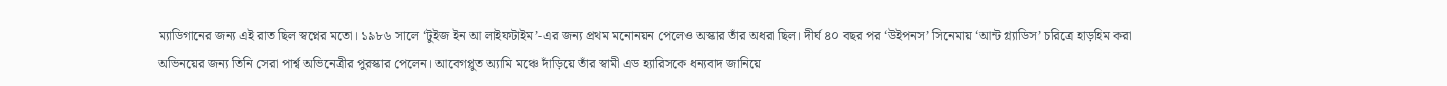ম্যাডিগানের জন্য এই রাত ছিল স্বপ্নের মতো। ১৯৮৬ সালে ‘টুইজ ইন আ লাইফটাইম’-এর জন্য প্রথম মনোনয়ন পেলেও অস্কার তাঁর অধরা ছিল। দীর্ঘ ৪০ বছর পর ‘উইপনস’ সিনেমায় ‘আন্ট গ্ল্যাডিস’ চরিত্রে হাড়হিম করা অভিনয়ের জন্য তিনি সেরা পার্শ্ব অভিনেত্রীর পুরস্কার পেলেন। আবেগপ্লুত অ্যামি মঞ্চে দাঁড়িয়ে তাঁর স্বামী এড হ্যারিসকে ধন্যবাদ জানিয়ে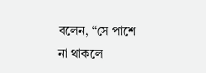বলেন, “সে পাশে না থাকলে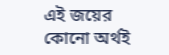এই জয়ের কোনো অর্থই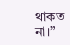থাকত না।”